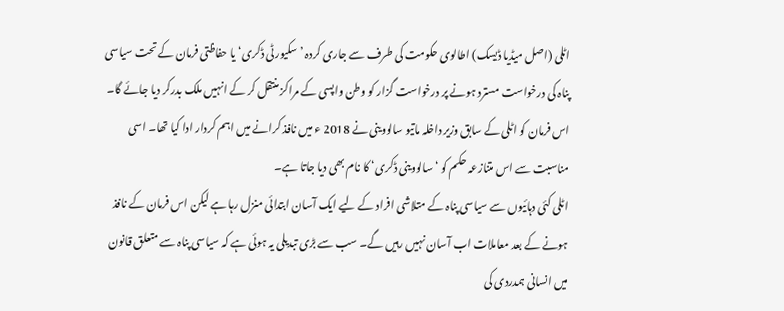اٹلی (اصل میڈیا ڈیسک) اطالوی حکومت کی طرف سے جاری کردہ ’سکیورٹی ڈکری‘ یا حفاظتی فرمان کے تحت سیاسی پناہ کی درخواست مسترد ہونے پر درخواست گزار کو وطن واپسی کے مراکز منتقل کر کے انہیں ملک بدرکر دیا جائے گا۔ اس فرمان کو اٹلی کے سابق وزیر داخلہ ماتیو سالووینی نے 2018 ء میں نافذ کرانے میں اہم کردار ادا کیا تھا۔ اسی مناسبت سے اس متنازعہ حکم کو ‘سالووینی ڈکری‘ کا نام بھی دیا جاتا ہے۔
اٹلی کئی دہائیوں سے سیاسی پناہ کے متلاشی افراد کے لیے ایک آسان ابتدائی منزل رہا ہے لیکن اس فرمان کے نافذ ہونے کے بعد معاملات اب آسان نہیں رہیں گے۔ سب سے بڑی تبدیلی یہ ہوئی ہے کہ سیاسی پناہ سے متعلق قانون میں انسانی ہمدردی کی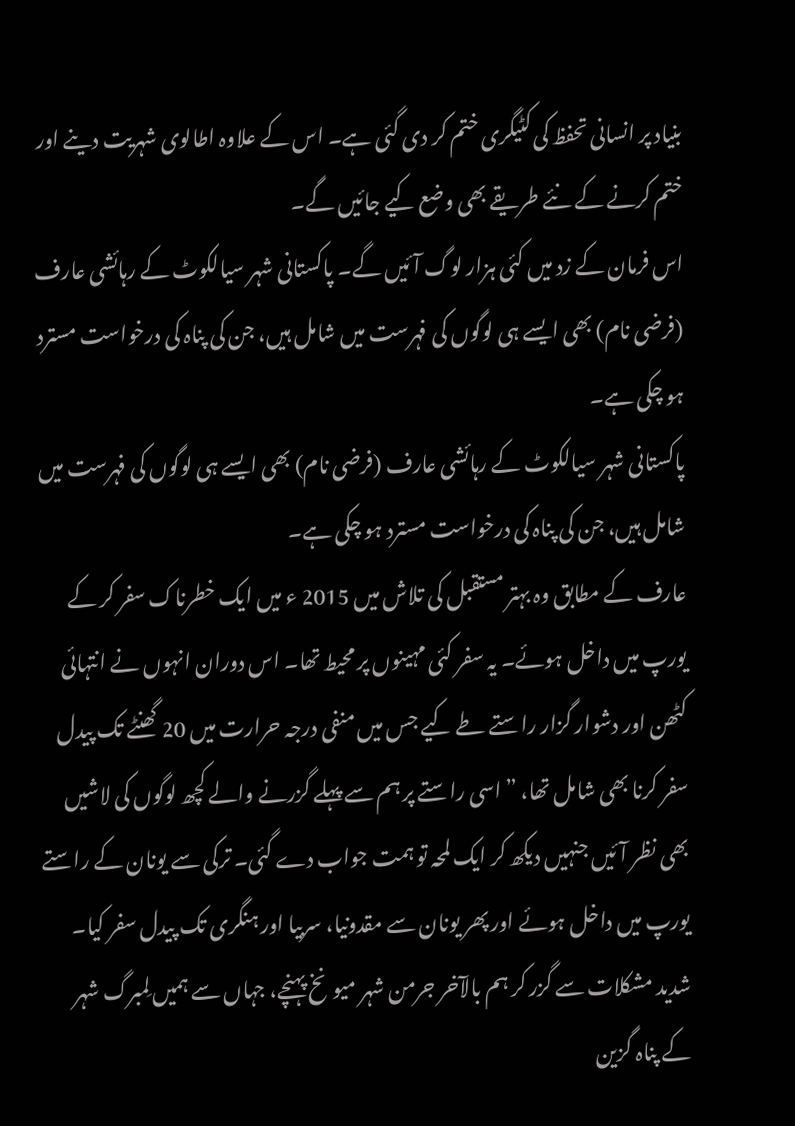بنیاد پر انسانی تحفظ کی کٹیگری ختم کر دی گئی ہے۔ اس کے علاوہ اطالوی شہریت دینے اور ختم کرنے کے نئے طریقے بھی وضع کیے جائیں گے۔
اس فرمان کے زد میں کئی ہزار لوگ آئیں گے۔ پاکستانی شہر سیالکوٹ کے رہائشی عارف (فرضی نام) بھی ایسے ہی لوگوں کی فہرست میں شامل ہیں، جن کی پناہ کی درخواست مسترد ہو چکی ہے۔
پاکستانی شہر سیالکوٹ کے رہائشی عارف (فرضی نام) بھی ایسے ہی لوگوں کی فہرست میں شامل ہیں، جن کی پناہ کی درخواست مسترد ہو چکی ہے۔
عارف کے مطابق وہ بہتر مستقبل کی تلاش میں 2015 ء میں ایک خطرناک سفر کر کے یورپ میں داخل ہوئے۔ یہ سفر کئی مہینوں پر محیط تھا۔ اس دوران انہوں نے انتہائی کٹھن اور دشوار گزار راستے طے کیے جس میں منفی درجہ حرارت میں 20 گھنٹے تک پیدل سفر کرنا بھی شامل تھا، ”اسی راستے پر ہم سے پہلے گزرنے والے کچھ لوگوں کی لاشیں بھی نظر آئیں جنہیں دیکھ کر ایک لمحہ تو ہمت جواب دے گئی۔ ترکی سے یونان کے راستے یورپ میں داخل ہوئے اور پھر یونان سے مقدونیا، سربیا اور ہنگری تک پیدل سفر کیا۔ شدید مشکلات سے گزر کر ہم بالآخر جرمن شہر میونخ پہنچے، جہاں سے ہمیں لِمبرگ شہر کے پناہ گزین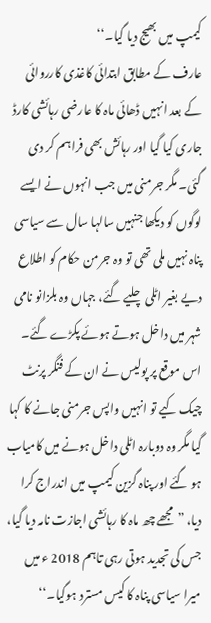کیمپ میں بھیج دیا گیا۔‘‘
عارف کے مطابق ابتدائی کاغذی کارروائی کے بعد انہیں ڈھائی ماہ کا عارضی رہائشی کارڈ جاری کیا گیا اور رہائش بھی فراہم کر دی گئی۔ مگر جرمنی میں جب انہوں نے ایسے لوگوں کو دیکھا جنہیں سالہا سال سے سیاسی پناہ نہیں ملی تھی تو وہ جرمن حکام کو اطلاع دیے بغیر اٹلی چلیے گئے، جہاں وہ بلزانو نامی شہر میں داخل ہوتے ہوئے پکڑے گئے۔ اس موقع پر پولیس نے ان کے فنگر پرنٹ چیک کیے تو انہیں واپس جرمنی جانے کا کہا گیا مگر وہ دوبارہ اٹلی داخل ہونے میں کامیاب ہو گئے اور پناہ گزین کیمپ میں اندراج کرا دیا، ”مجھے چھ ماہ کا رہائشی اجازت نامہ دیا گیا، جس کی تجدید ہوتی رہی تاہم 2018 ء میں میرا سیاسی پناہ کا کیس مسترد ہوگیا۔‘‘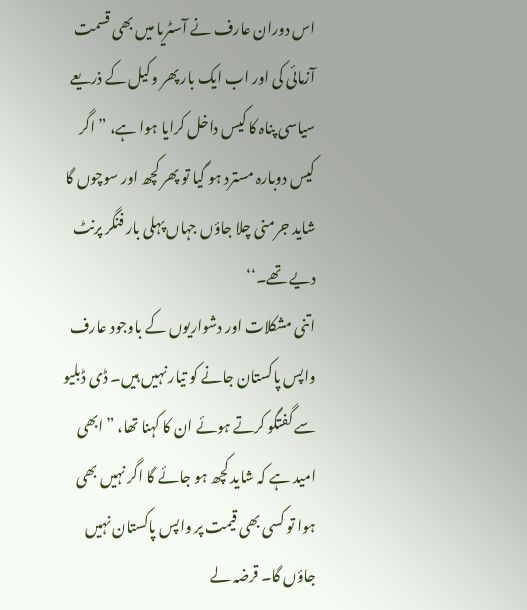اس دوران عارف نے آسٹریا میں بھی قسمت آزمائی کی اور اب ایک بار پھر وکیل کے ذریعے سیاسی پناہ کا کیس داخل کرایا ہوا ہے، ” اگر کیس دوبارہ مسترد ہو گیا تو پھر کچھ اور سوچوں گا شاید جرمنی چلا جاؤں جہاں پہلی بار فنگر پرنٹ دیے تھے۔‘‘
اتنی مشکلات اور دشواریوں کے باوجود عارف واپس پاکستان جانے کو تیار نہیں ہیں۔ ڈی ڈبلیو سے گفتگو کرتے ہوئے ان کا کہنا تھا، ”ابھی امید ہے کہ شاید کچھ ہو جائے گا اگر نہیں بھی ہوا تو کسی بھی قیمت پر واپس پاکستان نہیں جاؤں گا۔ قرضہ لے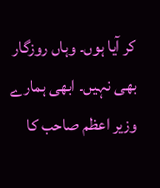کر آیا ہوں۔ وہاں روزگار بھی نہیں۔ ابھی ہمارے وزیر اعظم صاحب کا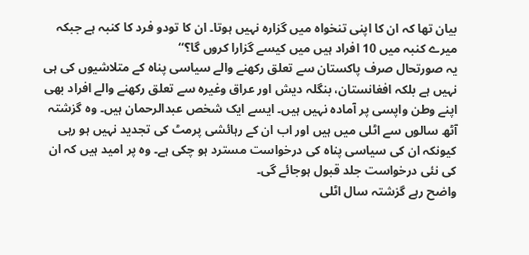بیان تھا کہ ان کا اپنی تنخواہ میں گزارہ نہیں ہوتا۔ ان کا تودو فرد کا کنبہ ہے جبکہ میرے کنبہ میں 10 افراد ہیں میں کیسے گزارا کروں گا؟‘‘
یہ صورتحال صرف پاکستان سے تعلق رکھنے والے سیاسی پناہ کے متلاشیوں کی ہی نہیں ہے بلکہ افغانستان، بنگلہ دیش اور عراق وغیرہ سے تعلق رکھنے والے افراد بھی اپنے وطن واپسی پر آمادہ نہیں ہیں۔ ایسے ایک شخص عبدالرحمان ہیں۔ وہ گزشتہ آٹھ سالوں سے اٹلی میں ہیں اور اب ان کے رہائشی پرمٹ کی تجدید نہیں ہو رہی کیونکہ ان کی سیاسی پناہ کی درخواست مسترد ہو چکی ہے۔ وہ پر امید ہیں کہ ان کی نئی درخواست جلد قبول ہوجائے گی۔
واضح رہے گزشتہ سال اٹلی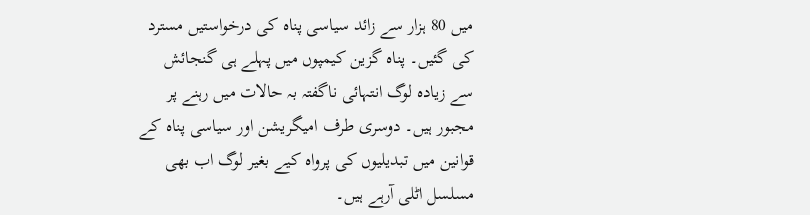میں 80 ہزار سے زائد سیاسی پناہ کی درخواستیں مسترد کی گئیں۔ پناہ گزین کیمپوں میں پہلے ہی گنجائش سے زیادہ لوگ انتہائی ناگفتہ بہ حالات میں رہنے پر مجبور ہیں۔ دوسری طرف امیگریشن اور سیاسی پناہ کے قوانین میں تبدیلیوں کی پرواہ کیے بغیر لوگ اب بھی مسلسل اٹلی آرہے ہیں۔